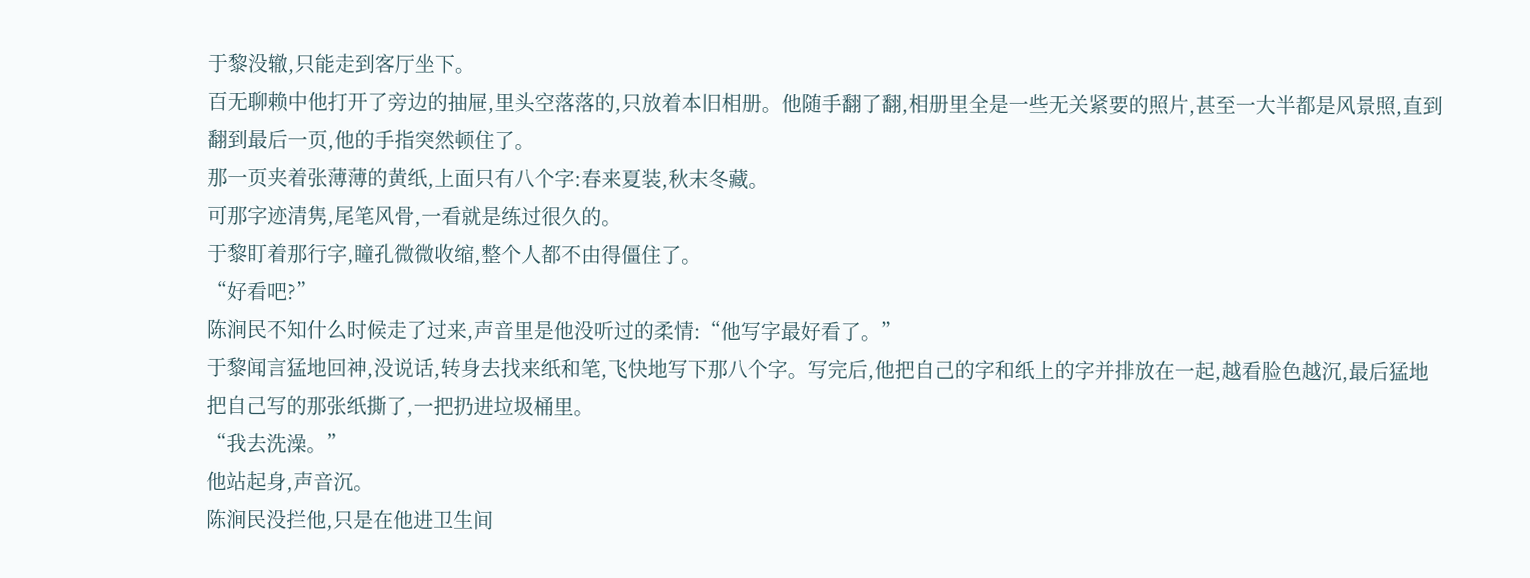于黎没辙,只能走到客厅坐下。
百无聊赖中他打开了旁边的抽屉,里头空落落的,只放着本旧相册。他随手翻了翻,相册里全是一些无关紧要的照片,甚至一大半都是风景照,直到翻到最后一页,他的手指突然顿住了。
那一页夹着张薄薄的黄纸,上面只有八个字:春来夏装,秋末冬藏。
可那字迹清隽,尾笔风骨,一看就是练过很久的。
于黎盯着那行字,瞳孔微微收缩,整个人都不由得僵住了。
“好看吧?”
陈涧民不知什么时候走了过来,声音里是他没听过的柔情:“他写字最好看了。”
于黎闻言猛地回神,没说话,转身去找来纸和笔,飞快地写下那八个字。写完后,他把自己的字和纸上的字并排放在一起,越看脸色越沉,最后猛地把自己写的那张纸撕了,一把扔进垃圾桶里。
“我去洗澡。”
他站起身,声音沉。
陈涧民没拦他,只是在他进卫生间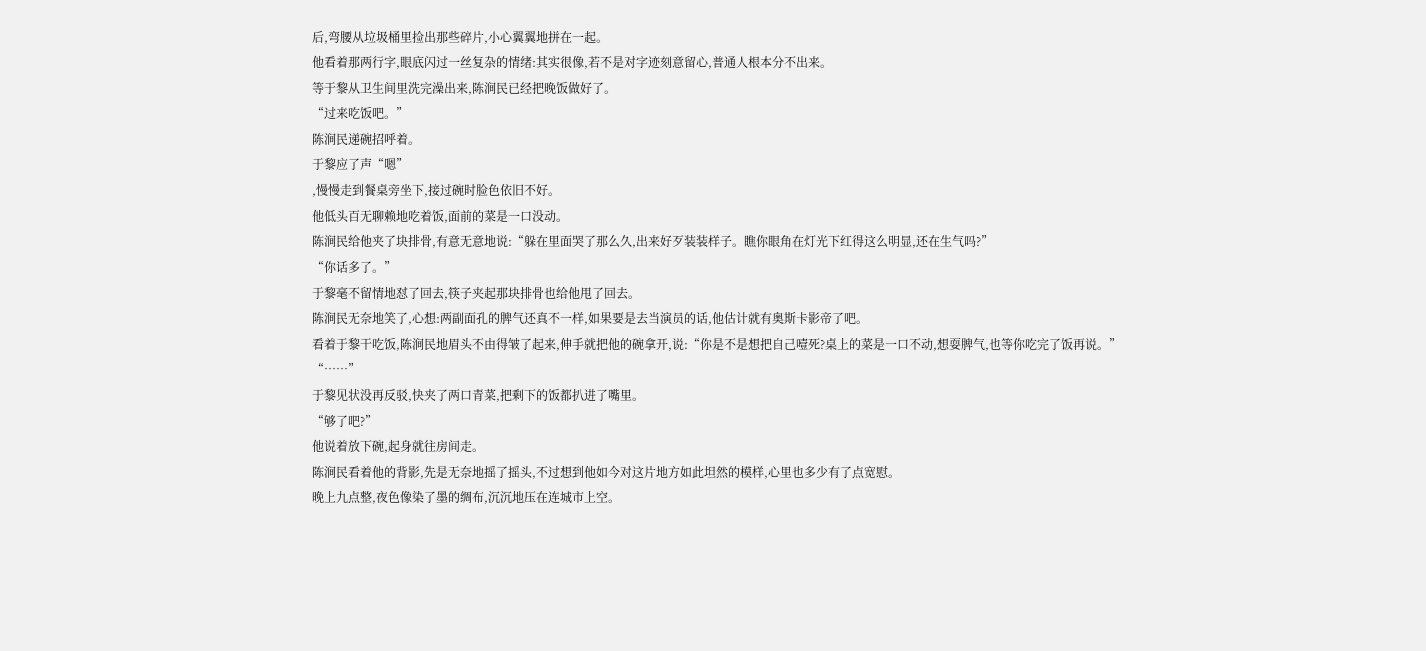后,弯腰从垃圾桶里捡出那些碎片,小心翼翼地拼在一起。
他看着那两行字,眼底闪过一丝复杂的情绪:其实很像,若不是对字迹刻意留心,普通人根本分不出来。
等于黎从卫生间里洗完澡出来,陈涧民已经把晚饭做好了。
“过来吃饭吧。”
陈涧民递碗招呼着。
于黎应了声“嗯”
,慢慢走到餐桌旁坐下,接过碗时脸色依旧不好。
他低头百无聊赖地吃着饭,面前的菜是一口没动。
陈涧民给他夹了块排骨,有意无意地说:“躲在里面哭了那么久,出来好歹装装样子。瞧你眼角在灯光下红得这么明显,还在生气吗?”
“你话多了。”
于黎毫不留情地怼了回去,筷子夹起那块排骨也给他甩了回去。
陈涧民无奈地笑了,心想:两副面孔的脾气还真不一样,如果要是去当演员的话,他估计就有奥斯卡影帝了吧。
看着于黎干吃饭,陈涧民地眉头不由得皱了起来,伸手就把他的碗拿开,说:“你是不是想把自己噎死?桌上的菜是一口不动,想耍脾气,也等你吃完了饭再说。”
“……”
于黎见状没再反驳,快夹了两口青菜,把剩下的饭都扒进了嘴里。
“够了吧?”
他说着放下碗,起身就往房间走。
陈涧民看着他的背影,先是无奈地摇了摇头,不过想到他如今对这片地方如此坦然的模样,心里也多少有了点宽慰。
晚上九点整,夜色像染了墨的绸布,沉沉地压在连城市上空。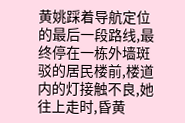黄姚踩着导航定位的最后一段路线,最终停在一栋外墙斑驳的居民楼前,楼道内的灯接触不良,她往上走时,昏黄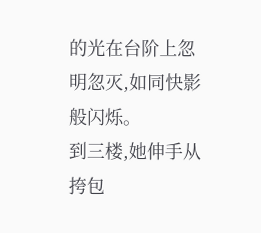的光在台阶上忽明忽灭,如同快影般闪烁。
到三楼,她伸手从挎包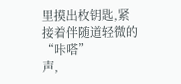里摸出枚钥匙,紧接着伴随道轻微的“咔嗒”
声,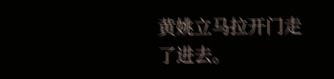黄姚立马拉开门走了进去。